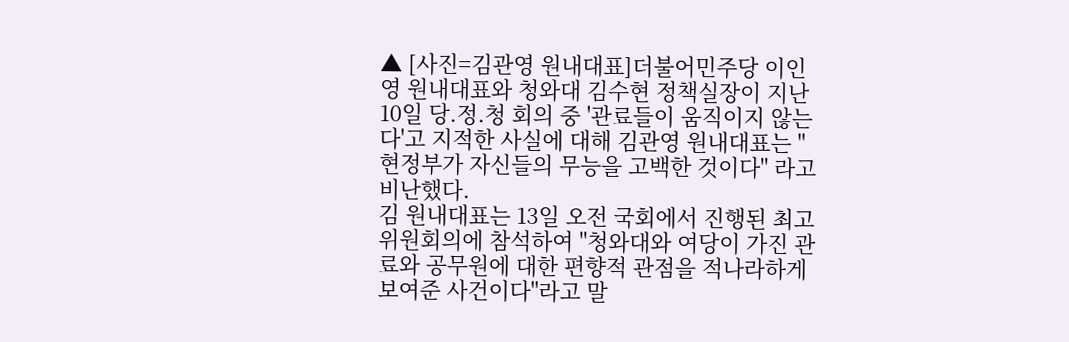▲ [사진=김관영 원내대표]더불어민주당 이인영 원내대표와 청와대 김수현 정책실장이 지난 10일 당.정.청 회의 중 '관료들이 움직이지 않는다'고 지적한 사실에 대해 김관영 원내대표는 "현정부가 자신들의 무능을 고백한 것이다" 라고 비난했다.
김 원내대표는 13일 오전 국회에서 진행된 최고위원회의에 참석하여 "청와대와 여당이 가진 관료와 공무원에 대한 편향적 관점을 적나라하게 보여준 사건이다"라고 말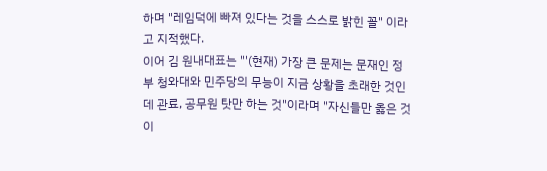하며 "레임덕에 빠져 있다는 것을 스스로 밝힌 꼴" 이라고 지적했다.
이어 김 원내대표는 "'(현재) 가장 큰 문제는 문재인 정부 청와대와 민주당의 무능이 지금 상황을 초래한 것인데 관료, 공무원 탓만 하는 것"이라며 "자신들만 옳은 것이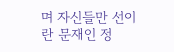며 자신들만 선이란 문재인 정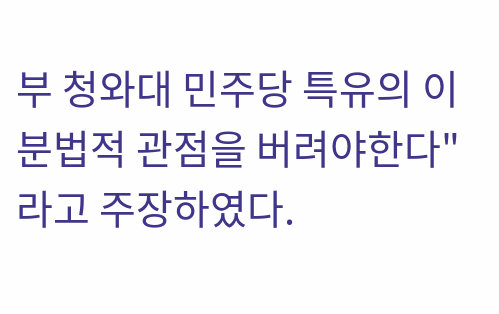부 청와대 민주당 특유의 이분법적 관점을 버려야한다"라고 주장하였다.